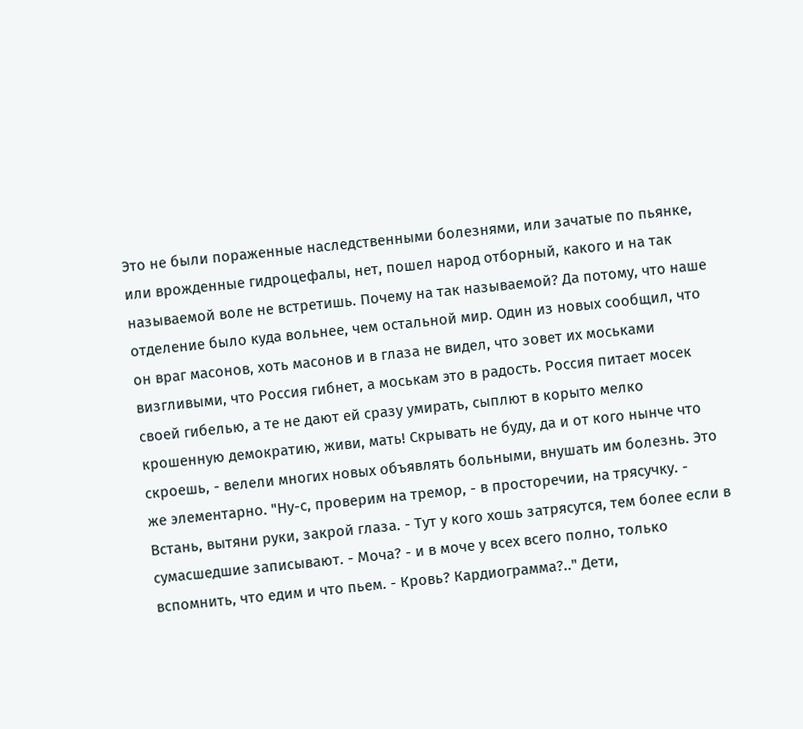Это не были пораженные наследственными болезнями, или зачатые по пьянке, или врожденные гидроцефалы, нет, пошел народ отборный, какого и на так называемой воле не встретишь. Почему на так называемой? Да потому, что наше отделение было куда вольнее, чем остальной мир. Один из новых сообщил, что он враг масонов, хоть масонов и в глаза не видел, что зовет их моськами визгливыми, что Россия гибнет, а моськам это в радость. Россия питает мосек своей гибелью, а те не дают ей сразу умирать, сыплют в корыто мелко крошенную демократию, живи, мать! Скрывать не буду, да и от кого нынче что скроешь, - велели многих новых объявлять больными, внушать им болезнь. Это же элементарно. "Ну-с, проверим на тремор, - в просторечии, на трясучку. - Встань, вытяни руки, закрой глаза. - Тут у кого хошь затрясутся, тем более если в сумасшедшие записывают. - Моча? - и в моче у всех всего полно, только вспомнить, что едим и что пьем. - Кровь? Кардиограмма?.." Дети,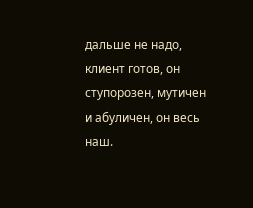дальше не надо, клиент готов, он ступорозен, мутичен и абуличен, он весь наш.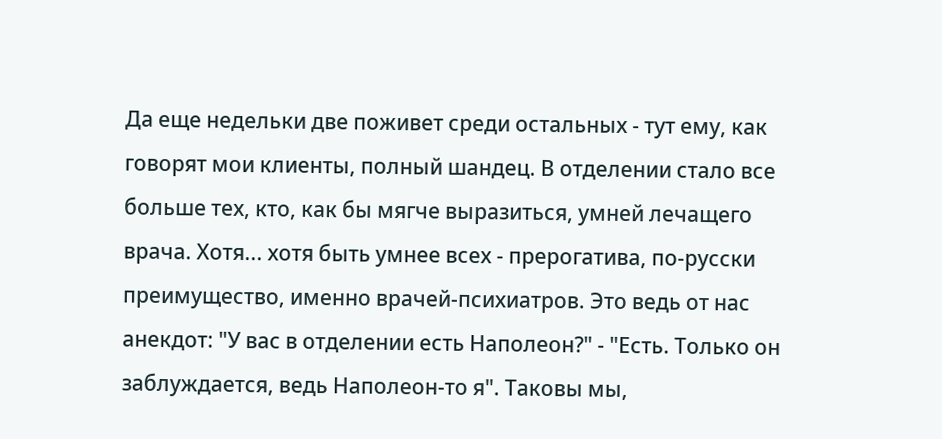Да еще недельки две поживет среди остальных - тут ему, как говорят мои клиенты, полный шандец. В отделении стало все больше тех, кто, как бы мягче выразиться, умней лечащего врача. Хотя... хотя быть умнее всех - прерогатива, по-русски преимущество, именно врачей-психиатров. Это ведь от нас анекдот: "У вас в отделении есть Наполеон?" - "Есть. Только он заблуждается, ведь Наполеон-то я". Таковы мы,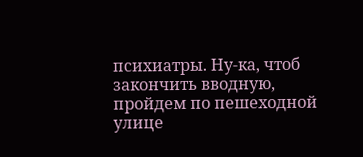психиатры. Ну-ка, чтоб закончить вводную, пройдем по пешеходной улице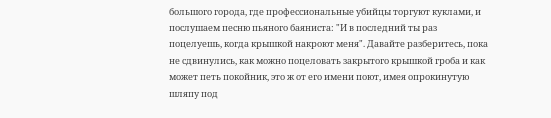большого города, где профессиональные убийцы торгуют куклами, и послушаем песню пьяного баяниста: "И в последний ты раз поцелуешь, когда крышкой накроют меня". Давайте разберитесь, пока не сдвинулись, как можно поцеловать закрытого крышкой гроба и как может петь покойник, это ж от его имени поют, имея опрокинутую шляпу под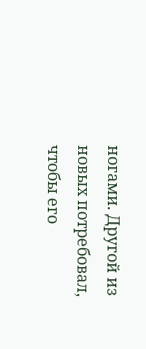ногами. Другой из новых потребовал, чтобы его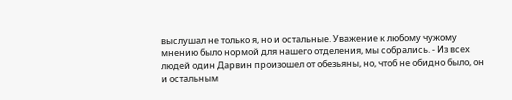выслушал не только я, но и остальные. Уважение к любому чужому мнению было нормой для нашего отделения, мы собрались. - Из всех людей один Дарвин произошел от обезьяны, но, чтоб не обидно было, он и остальным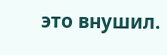это внушил.